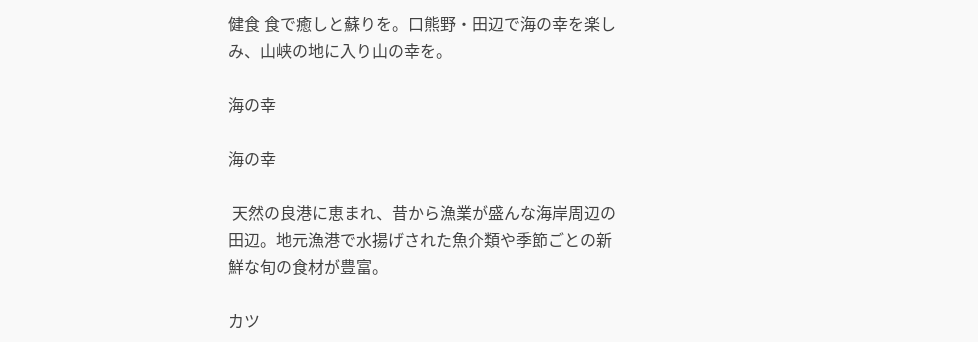健食 食で癒しと蘇りを。口熊野・田辺で海の幸を楽しみ、山峡の地に入り山の幸を。

海の幸

海の幸

 天然の良港に恵まれ、昔から漁業が盛んな海岸周辺の田辺。地元漁港で水揚げされた魚介類や季節ごとの新鮮な旬の食材が豊富。

カツ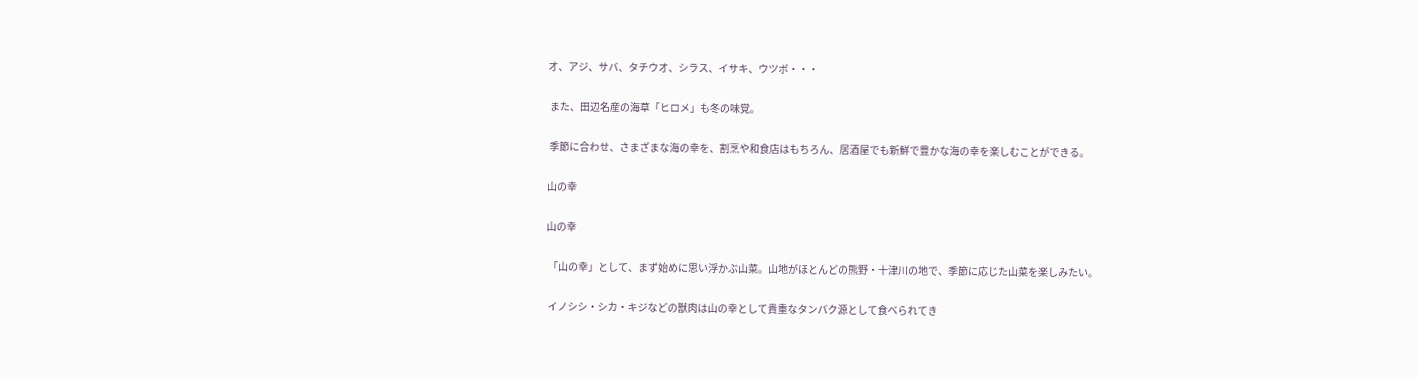オ、アジ、サバ、タチウオ、シラス、イサキ、ウツボ・・・

 また、田辺名産の海草「ヒロメ」も冬の味覚。

 季節に合わせ、さまざまな海の幸を、割烹や和食店はもちろん、居酒屋でも新鮮で豊かな海の幸を楽しむことができる。

山の幸

山の幸

 「山の幸」として、まず始めに思い浮かぶ山菜。山地がほとんどの熊野・十津川の地で、季節に応じた山菜を楽しみたい。

 イノシシ・シカ・キジなどの獣肉は山の幸として貴重なタンパク源として食べられてき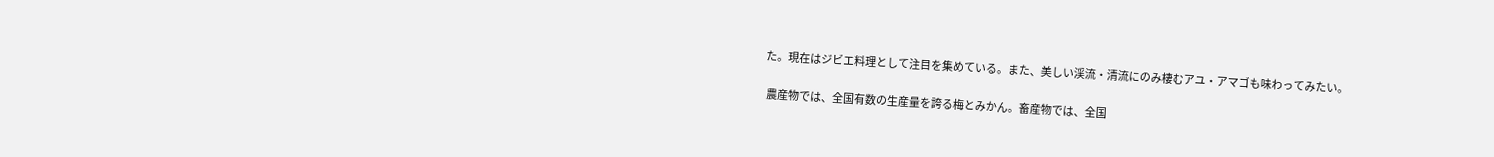た。現在はジビエ料理として注目を集めている。また、美しい渓流・清流にのみ棲むアユ・アマゴも味わってみたい。

 農産物では、全国有数の生産量を誇る梅とみかん。畜産物では、全国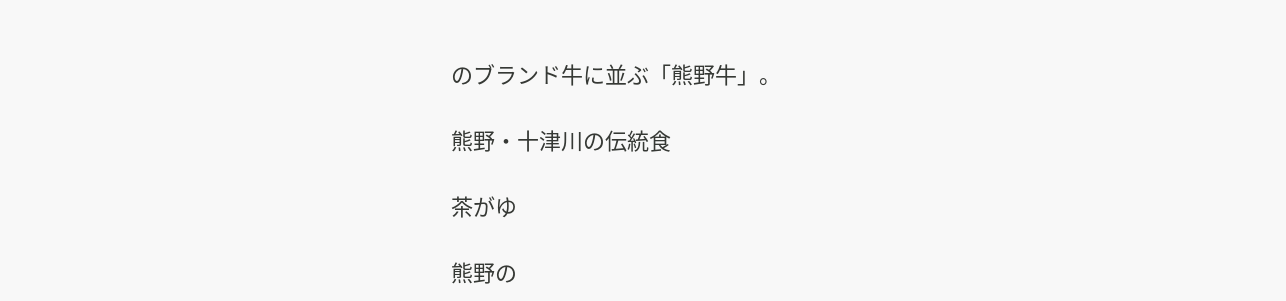のブランド牛に並ぶ「熊野牛」。

熊野・十津川の伝統食

茶がゆ

熊野の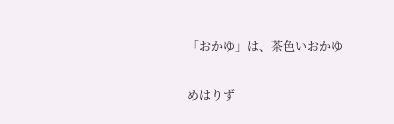「おかゆ」は、茶色いおかゆ

めはりず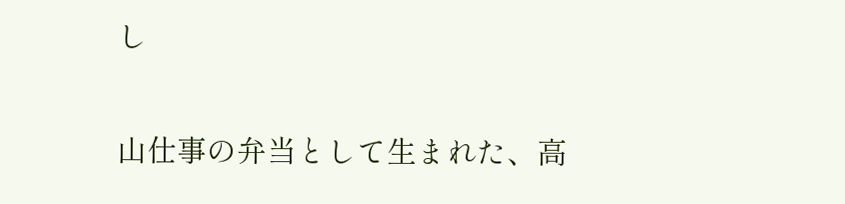し

山仕事の弁当として生まれた、高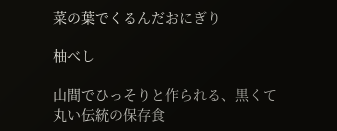菜の葉でくるんだおにぎり

柚べし

山間でひっそりと作られる、黒くて丸い伝統の保存食